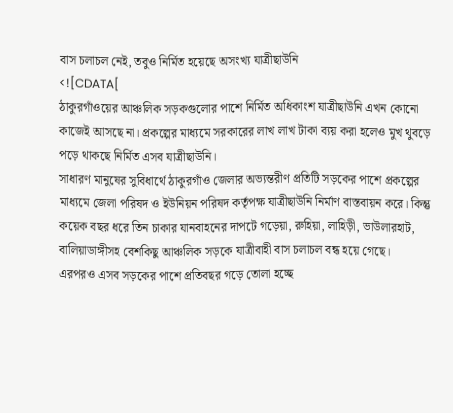বাস চলাচল নেই, তবুও নির্মিত হয়েছে অসংখ্য যাত্রীছাউনি
<![CDATA[
ঠাকুরগাঁওয়ের আঞ্চলিক সড়কগুলোর পাশে নির্মিত অধিকাংশ যাত্রীছাউনি এখন কোনো কাজেই আসছে না। প্রকল্পের মাধ্যমে সরকারের লাখ লাখ টাকা ব্যয় করা হলেও মুখ থুবড়ে পড়ে থাকছে নির্মিত এসব যাত্রীছাউনি।
সাধারণ মানুষের সুবিধার্থে ঠাকুরগাঁও জেলার অভ্যন্তরীণ প্রতিটি সড়কের পাশে প্রকল্পের মাধ্যমে জেলা পরিষদ ও ইউনিয়ন পরিষদ কর্তৃপক্ষ যাত্রীছাউনি নির্মাণ বাস্তবায়ন করে। কিন্তু কয়েক বছর ধরে তিন চাকার যানবাহনের দাপটে গড়েয়া, রুহিয়া, লাহিড়ী, ভাউলারহাট, বালিয়াডাঙ্গীসহ বেশকিছু আঞ্চলিক সড়কে যাত্রীবাহী বাস চলাচল বন্ধ হয়ে গেছে।
এরপরও এসব সড়কের পাশে প্রতিবছর গড়ে তোলা হচ্ছে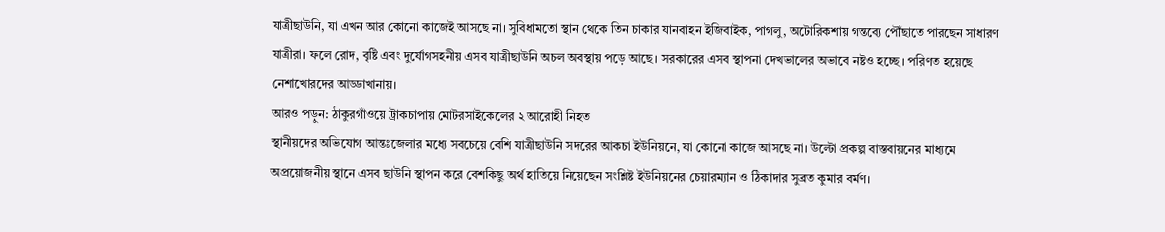যাত্রীছাউনি, যা এখন আর কোনো কাজেই আসছে না। সুবিধামতো স্থান থেকে তিন চাকার যানবাহন ইজিবাইক, পাগলু, অটোরিকশায় গন্তব্যে পৌঁছাতে পারছেন সাধারণ যাত্রীরা। ফলে রোদ, বৃষ্টি এবং দুর্যোগসহনীয় এসব যাত্রীছাউনি অচল অবস্থায় পড়ে আছে। সরকারের এসব স্থাপনা দেখভালের অভাবে নষ্টও হচ্ছে। পরিণত হয়েছে নেশাখোরদের আড্ডাখানায়।
আরও পড়ুন: ঠাকুরগাঁওয়ে ট্রাকচাপায় মোটরসাইকেলের ২ আরোহী নিহত
স্থানীয়দের অভিযোগ আন্তঃজেলার মধ্যে সবচেয়ে বেশি যাত্রীছাউনি সদরের আকচা ইউনিয়নে, যা কোনো কাজে আসছে না। উল্টো প্রকল্প বাস্তবায়নের মাধ্যমে অপ্রয়োজনীয় স্থানে এসব ছাউনি স্থাপন করে বেশকিছু অর্থ হাতিয়ে নিয়েছেন সংশ্লিষ্ট ইউনিয়নের চেয়ারম্যান ও ঠিকাদার সুব্রত কুমার বর্মণ।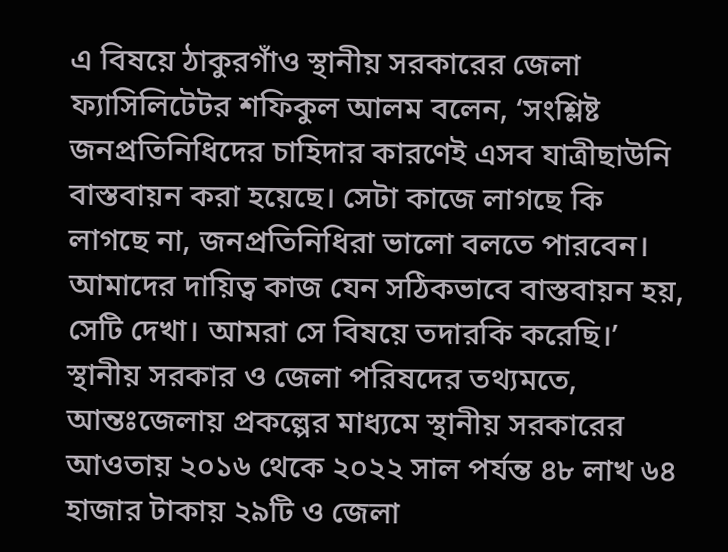এ বিষয়ে ঠাকুরগাঁও স্থানীয় সরকারের জেলা ফ্যাসিলিটেটর শফিকুল আলম বলেন, ‘সংশ্লিষ্ট জনপ্রতিনিধিদের চাহিদার কারণেই এসব যাত্রীছাউনি বাস্তবায়ন করা হয়েছে। সেটা কাজে লাগছে কি লাগছে না, জনপ্রতিনিধিরা ভালো বলতে পারবেন। আমাদের দায়িত্ব কাজ যেন সঠিকভাবে বাস্তবায়ন হয়, সেটি দেখা। আমরা সে বিষয়ে তদারকি করেছি।’
স্থানীয় সরকার ও জেলা পরিষদের তথ্যমতে, আন্তঃজেলায় প্রকল্পের মাধ্যমে স্থানীয় সরকারের আওতায় ২০১৬ থেকে ২০২২ সাল পর্যন্ত ৪৮ লাখ ৬৪ হাজার টাকায় ২৯টি ও জেলা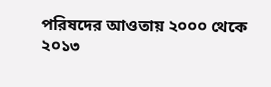পরিষদের আওতায় ২০০০ থেকে ২০১৩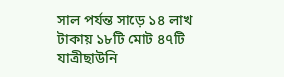সাল পর্যন্ত সাড়ে ১৪ লাখ টাকায় ১৮টি মোট ৪৭টি যাত্রীছাউনি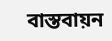বাস্তবায়ন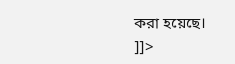করা হয়েছে।
]]>